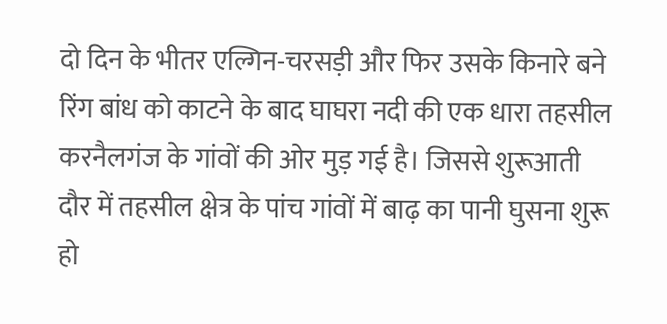दो दिन के भीतर एल्गिन-चरसड़ी और फिर उसके किनारे बने रिंग बांध को काटने के बाद घाघरा नदी की एक धारा तहसील करनैलगंज के गांवों की ओर मुड़ गई है। जिससे शुरूआती दौर में तहसील क्षेत्र के पांच गांवों में बाढ़ का पानी घुसना शुरू हो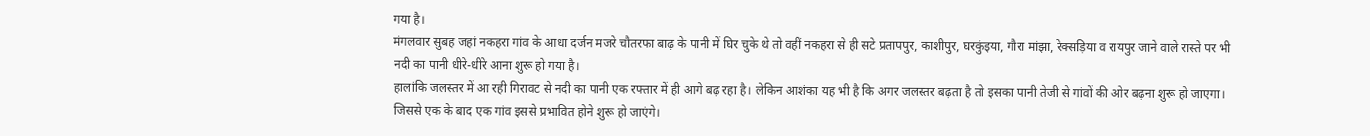गया है।
मंगलवार सुबह जहां नकहरा गांव के आधा दर्जन मजरे चौतरफा बाढ़ के पानी में घिर चुके थे तो वहीं नकहरा से ही सटे प्रतापपुर, काशीपुर, घरकुंइया, गौरा मांझा, रेक्सड़िया व रायपुर जाने वाले रास्ते पर भी नदी का पानी धीरे-धीरे आना शुरू हो गया है।
हालांकि जलस्तर में आ रही गिरावट से नदी का पानी एक रफ्तार में ही आगे बढ़ रहा है। लेकिन आशंका यह भी है कि अगर जलस्तर बढ़ता है तो इसका पानी तेजी से गांवों की ओर बढ़ना शुरू हो जाएगा। जिससे एक के बाद एक गांव इससे प्रभावित होने शुरू हो जाएंगे।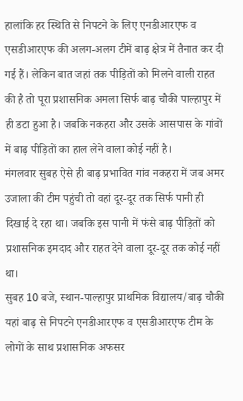हालांकि हर स्थिति से निपटने के लिए एनडीआरएफ व एसडीआरएफ की अलग-अलग टीमें बाढ़ क्षेत्र में तैनात कर दी गई हैं। लेकिन बात जहां तक पीड़ितों को मिलने वाली राहत की है तो पूरा प्रशासनिक अमला सिर्फ बाढ़ चौकी पाल्हापुर में ही डटा हुआ है। जबकि नकहरा और उसके आसपास के गांवों में बाढ़ पीड़ितों का हाल लेने वाला कोई नहीं है।
मंगलवार सुबह ऐसे ही बाढ़ प्रभावित गांव नकहरा में जब अमर उजाला की टीम पहुंची तो वहां दूर-दूर तक सिर्फ पानी ही दिखाई दे रहा था। जबकि इस पानी में फंसे बाढ़ पीड़ितों को प्रशासनिक इमदाद और राहत देने वाला दूर-दूर तक कोई नहीं था।
सुबह 10 बजे, स्थान-पाल्हापुर प्राथमिक विद्यालय/बाढ़ चौकी
यहां बाढ़ से निपटने एनडीआरएफ व एसडीआरएफ टीम के लोगों के साथ प्रशासनिक अफसर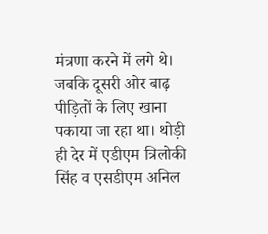मंत्रणा करने में लगे थे। जबकि दूसरी ओर बाढ़ पीड़ितों के लिए खाना पकाया जा रहा था। थोड़ी ही देर में एडीएम त्रिलोकी सिंह व एसडीएम अनिल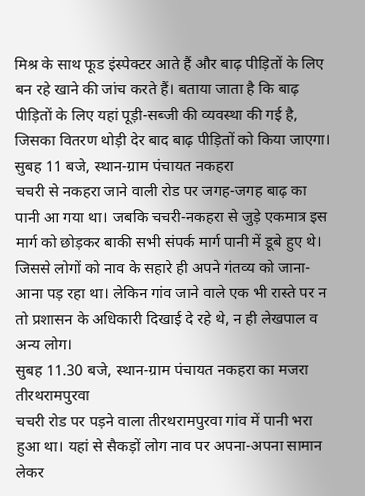मिश्र के साथ फूड इंस्पेक्टर आते हैं और बाढ़ पीड़ितों के लिए बन रहे खाने की जांच करते हैं। बताया जाता है कि बाढ़ पीड़ितों के लिए यहां पूड़ी-सब्जी की व्यवस्था की गई है, जिसका वितरण थोड़ी देर बाद बाढ़ पीड़ितों को किया जाएगा।
सुबह 11 बजे, स्थान-ग्राम पंचायत नकहरा
चचरी से नकहरा जाने वाली रोड पर जगह-जगह बाढ़ का पानी आ गया था। जबकि चचरी-नकहरा से जुड़े एकमात्र इस मार्ग को छोड़कर बाकी सभी संपर्क मार्ग पानी में डूबे हुए थे। जिससे लोगों को नाव के सहारे ही अपने गंतव्य को जाना-आना पड़ रहा था। लेकिन गांव जाने वाले एक भी रास्ते पर न तो प्रशासन के अधिकारी दिखाई दे रहे थे, न ही लेखपाल व अन्य लोग।
सुबह 11.30 बजे, स्थान-ग्राम पंचायत नकहरा का मजरा तीरथरामपुरवा
चचरी रोड पर पड़ने वाला तीरथरामपुरवा गांव में पानी भरा हुआ था। यहां से सैकड़ों लोग नाव पर अपना-अपना सामान लेकर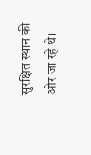सुरक्षित स्थान की ओर जा रहे थे।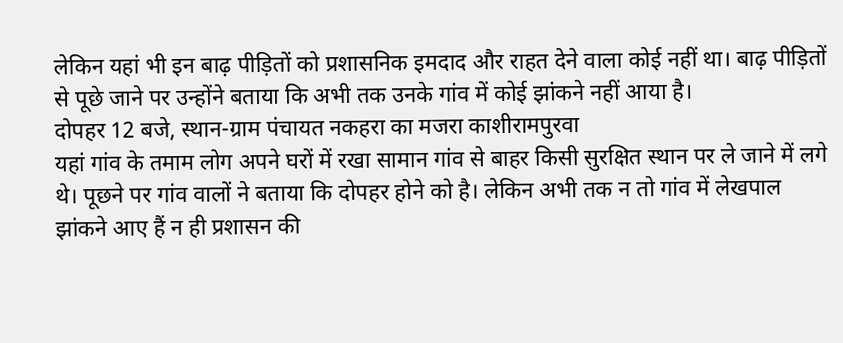लेकिन यहां भी इन बाढ़ पीड़ितों को प्रशासनिक इमदाद और राहत देने वाला कोई नहीं था। बाढ़ पीड़ितों से पूछे जाने पर उन्होंने बताया कि अभी तक उनके गांव में कोई झांकने नहीं आया है।
दोपहर 12 बजे, स्थान-ग्राम पंचायत नकहरा का मजरा काशीरामपुरवा
यहां गांव के तमाम लोग अपने घरों में रखा सामान गांव से बाहर किसी सुरक्षित स्थान पर ले जाने में लगे थे। पूछने पर गांव वालों ने बताया कि दोपहर होने को है। लेकिन अभी तक न तो गांव में लेखपाल झांकने आए हैं न ही प्रशासन की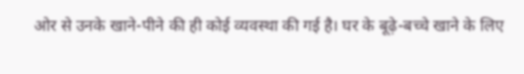ओर से उनके खाने-पीने की ही कोई व्यवस्था की गई है। घर के बूढ़े-बच्चे खाने के लिए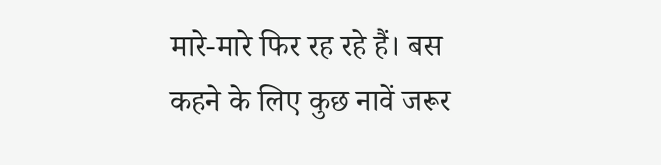मारे-मारे फिर रह रहे हैं। बस कहने के लिए कुछ नावें जरूर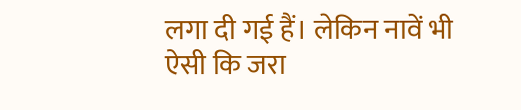लगा दी गई हैं। लेकिन नावें भी ऐसी कि जरा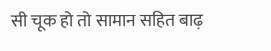सी चूक हो तो सामान सहित बाढ़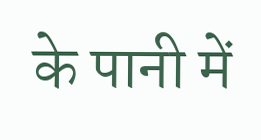के पानी में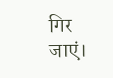गिर जाएं।